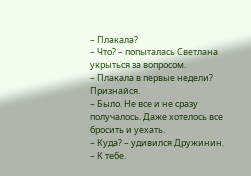– Плакала?
– Что? – попыталась Светлана укрыться за вопросом.
– Плакала в первые недели? Признайся.
– Было. Не все и не сразу получалось. Даже хотелось все бросить и уехать.
– Куда? – удивился Дружинин.
– К тебе.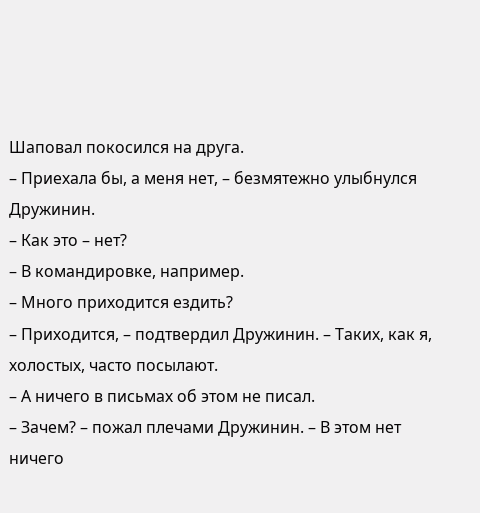Шаповал покосился на друга.
– Приехала бы, а меня нет, – безмятежно улыбнулся Дружинин.
– Как это – нет?
– В командировке, например.
– Много приходится ездить?
– Приходится, – подтвердил Дружинин. – Таких, как я, холостых, часто посылают.
– А ничего в письмах об этом не писал.
– Зачем? – пожал плечами Дружинин. – В этом нет ничего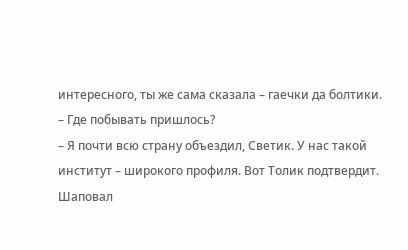интересного, ты же сама сказала – гаечки да болтики.
– Где побывать пришлось?
– Я почти всю страну объездил, Светик. У нас такой институт – широкого профиля. Вот Толик подтвердит.
Шаповал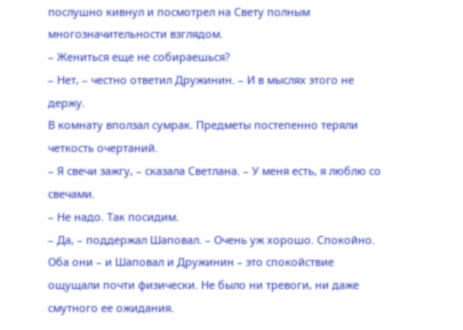послушно кивнул и посмотрел на Свету полным многозначительности взглядом.
– Жениться еще не собираешься?
– Нет, – честно ответил Дружинин. – И в мыслях этого не держу.
В комнату вползал сумрак. Предметы постепенно теряли четкость очертаний.
– Я свечи зажгу, – сказала Светлана. – У меня есть, я люблю со свечами.
– Не надо. Так посидим.
– Да, – поддержал Шаповал. – Очень уж хорошо. Спокойно.
Оба они – и Шаповал и Дружинин – это спокойствие ощущали почти физически. Не было ни тревоги, ни даже смутного ее ожидания.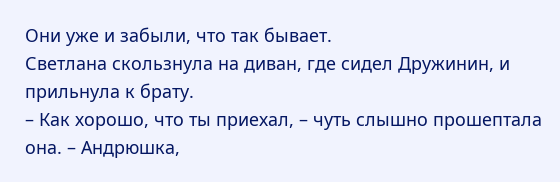Они уже и забыли, что так бывает.
Светлана скользнула на диван, где сидел Дружинин, и прильнула к брату.
– Как хорошо, что ты приехал, – чуть слышно прошептала она. – Андрюшка,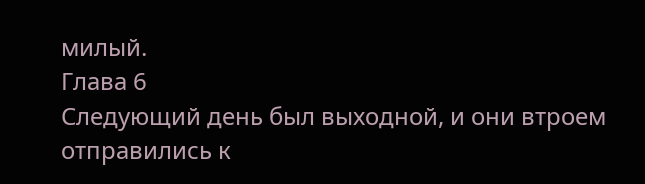милый.
Глава 6
Следующий день был выходной, и они втроем отправились к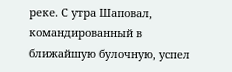реке. С утра Шаповал, командированный в ближайшую булочную, успел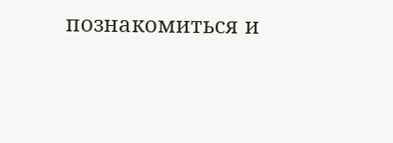познакомиться и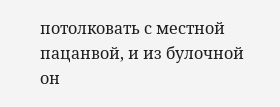потолковать с местной пацанвой, и из булочной он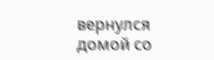вернулся домой со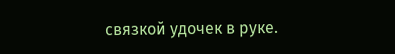связкой удочек в руке.